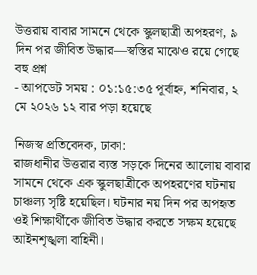উত্তরায় বাবার সামনে থেকে স্কুলছাত্রী অপহরণ, ৯ দিন পর জীবিত উদ্ধার—স্বস্তির মাঝেও রয়ে গেছে বহু প্রশ্ন
- আপডেট সময় : ০১:১৫:৩৫ পূর্বাহ্ন, শনিবার, ২ মে ২০২৬ ১২ বার পড়া হয়েছে

নিজস্ব প্রতিবেদক, ঢাকা:
রাজধানীর উত্তরার ব্যস্ত সড়কে দিনের আলোয় বাবার সামনে থেকে এক স্কুলছাত্রীকে অপহরণের ঘটনায় চাঞ্চল্য সৃষ্টি হয়েছিল। ঘটনার নয় দিন পর অপহৃত ওই শিক্ষার্থীকে জীবিত উদ্ধার করতে সক্ষম হয়েছে আইনশৃঙ্খলা বাহিনী।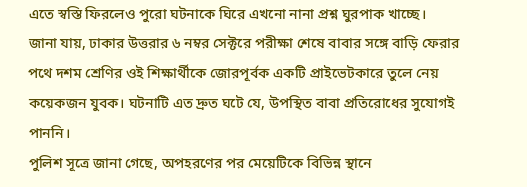এতে স্বস্তি ফিরলেও পুরো ঘটনাকে ঘিরে এখনো নানা প্রশ্ন ঘুরপাক খাচ্ছে।
জানা যায়, ঢাকার উত্তরার ৬ নম্বর সেক্টরে পরীক্ষা শেষে বাবার সঙ্গে বাড়ি ফেরার পথে দশম শ্রেণির ওই শিক্ষার্থীকে জোরপূর্বক একটি প্রাইভেটকারে তুলে নেয় কয়েকজন যুবক। ঘটনাটি এত দ্রুত ঘটে যে, উপস্থিত বাবা প্রতিরোধের সুযোগই পাননি।
পুলিশ সূত্রে জানা গেছে, অপহরণের পর মেয়েটিকে বিভিন্ন স্থানে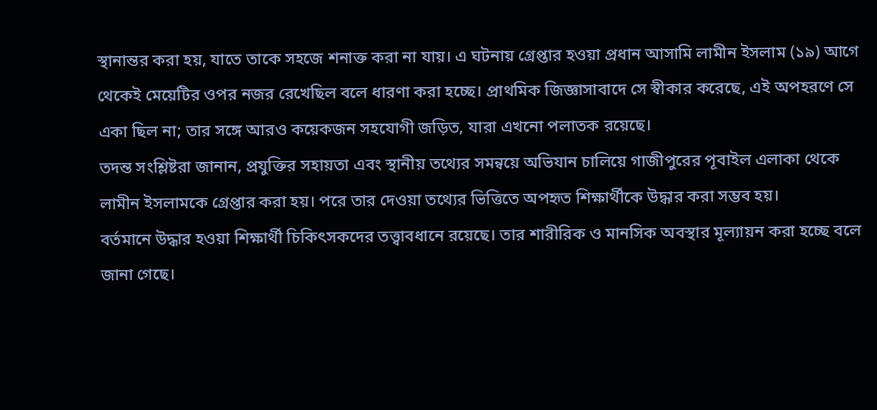স্থানান্তর করা হয়, যাতে তাকে সহজে শনাক্ত করা না যায়। এ ঘটনায় গ্রেপ্তার হওয়া প্রধান আসামি লামীন ইসলাম (১৯) আগে থেকেই মেয়েটির ওপর নজর রেখেছিল বলে ধারণা করা হচ্ছে। প্রাথমিক জিজ্ঞাসাবাদে সে স্বীকার করেছে, এই অপহরণে সে একা ছিল না; তার সঙ্গে আরও কয়েকজন সহযোগী জড়িত, যারা এখনো পলাতক রয়েছে।
তদন্ত সংশ্লিষ্টরা জানান, প্রযুক্তির সহায়তা এবং স্থানীয় তথ্যের সমন্বয়ে অভিযান চালিয়ে গাজীপুরের পূবাইল এলাকা থেকে লামীন ইসলামকে গ্রেপ্তার করা হয়। পরে তার দেওয়া তথ্যের ভিত্তিতে অপহৃত শিক্ষার্থীকে উদ্ধার করা সম্ভব হয়।
বর্তমানে উদ্ধার হওয়া শিক্ষার্থী চিকিৎসকদের তত্ত্বাবধানে রয়েছে। তার শারীরিক ও মানসিক অবস্থার মূল্যায়ন করা হচ্ছে বলে জানা গেছে।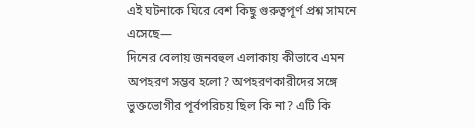এই ঘটনাকে ঘিরে বেশ কিছু গুরুত্বপূর্ণ প্রশ্ন সামনে এসেছে—
দিনের বেলায় জনবহুল এলাকায় কীভাবে এমন অপহরণ সম্ভব হলো? অপহরণকারীদের সঙ্গে ভুক্তভোগীর পূর্বপরিচয় ছিল কি না? এটি কি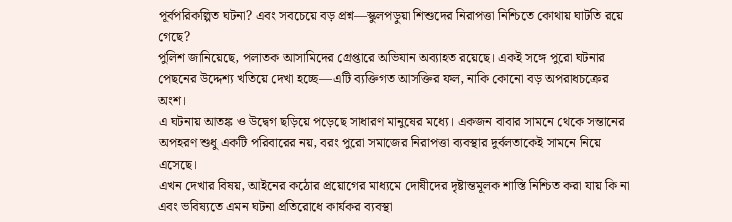পূর্বপরিকল্পিত ঘটনা? এবং সবচেয়ে বড় প্রশ্ন—স্কুলপড়ুয়া শিশুদের নিরাপত্তা নিশ্চিতে কোথায় ঘাটতি রয়ে গেছে?
পুলিশ জানিয়েছে, পলাতক আসামিদের গ্রেপ্তারে অভিযান অব্যাহত রয়েছে। একই সঙ্গে পুরো ঘটনার পেছনের উদ্দেশ্য খতিয়ে দেখা হচ্ছে—এটি ব্যক্তিগত আসক্তির ফল, নাকি কোনো বড় অপরাধচক্রের অংশ।
এ ঘটনায় আতঙ্ক ও উদ্বেগ ছড়িয়ে পড়েছে সাধারণ মানুষের মধ্যে। একজন বাবার সামনে থেকে সন্তানের অপহরণ শুধু একটি পরিবারের নয়, বরং পুরো সমাজের নিরাপত্তা ব্যবস্থার দুর্বলতাকেই সামনে নিয়ে এসেছে।
এখন দেখার বিষয়, আইনের কঠোর প্রয়োগের মাধ্যমে দোষীদের দৃষ্টান্তমূলক শাস্তি নিশ্চিত করা যায় কি না এবং ভবিষ্যতে এমন ঘটনা প্রতিরোধে কার্যকর ব্যবস্থা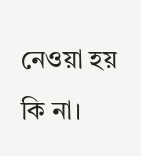নেওয়া হয় কি না।